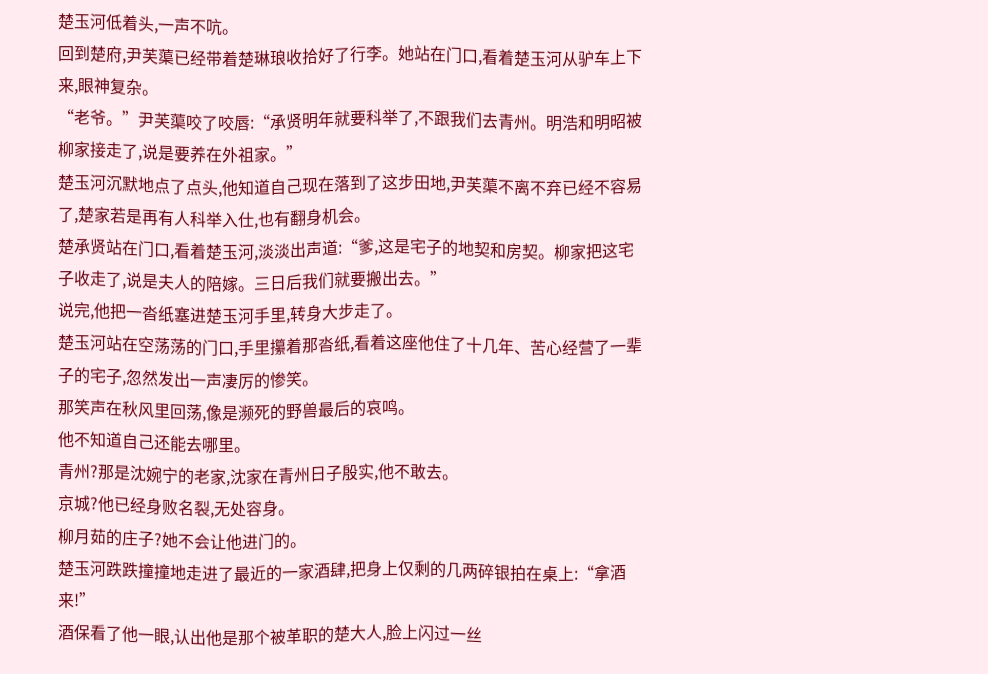楚玉河低着头,一声不吭。
回到楚府,尹芙蕖已经带着楚琳琅收拾好了行李。她站在门口,看着楚玉河从驴车上下来,眼神复杂。
“老爷。”尹芙蕖咬了咬唇:“承贤明年就要科举了,不跟我们去青州。明浩和明昭被柳家接走了,说是要养在外祖家。”
楚玉河沉默地点了点头,他知道自己现在落到了这步田地,尹芙蕖不离不弃已经不容易了,楚家若是再有人科举入仕,也有翻身机会。
楚承贤站在门口,看着楚玉河,淡淡出声道:“爹,这是宅子的地契和房契。柳家把这宅子收走了,说是夫人的陪嫁。三日后我们就要搬出去。”
说完,他把一沓纸塞进楚玉河手里,转身大步走了。
楚玉河站在空荡荡的门口,手里攥着那沓纸,看着这座他住了十几年、苦心经营了一辈子的宅子,忽然发出一声凄厉的惨笑。
那笑声在秋风里回荡,像是濒死的野兽最后的哀鸣。
他不知道自己还能去哪里。
青州?那是沈婉宁的老家,沈家在青州日子殷实,他不敢去。
京城?他已经身败名裂,无处容身。
柳月茹的庄子?她不会让他进门的。
楚玉河跌跌撞撞地走进了最近的一家酒肆,把身上仅剩的几两碎银拍在桌上:“拿酒来!”
酒保看了他一眼,认出他是那个被革职的楚大人,脸上闪过一丝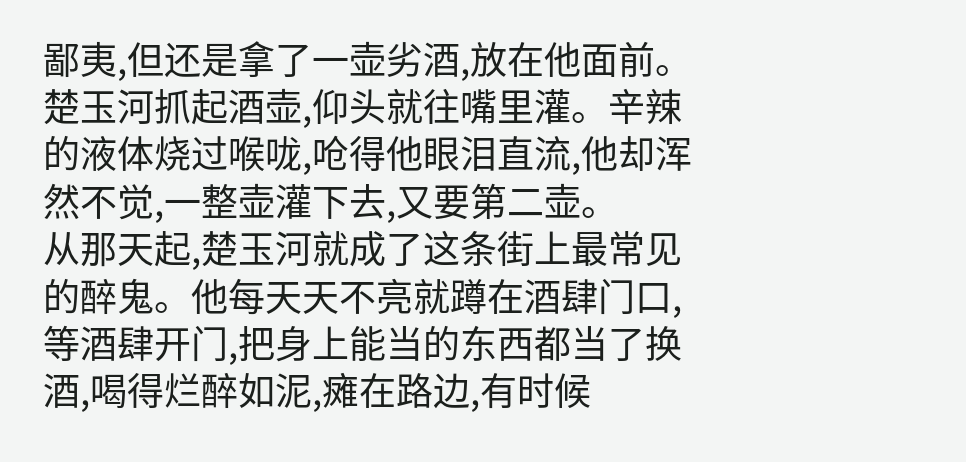鄙夷,但还是拿了一壶劣酒,放在他面前。
楚玉河抓起酒壶,仰头就往嘴里灌。辛辣的液体烧过喉咙,呛得他眼泪直流,他却浑然不觉,一整壶灌下去,又要第二壶。
从那天起,楚玉河就成了这条街上最常见的醉鬼。他每天天不亮就蹲在酒肆门口,等酒肆开门,把身上能当的东西都当了换酒,喝得烂醉如泥,瘫在路边,有时候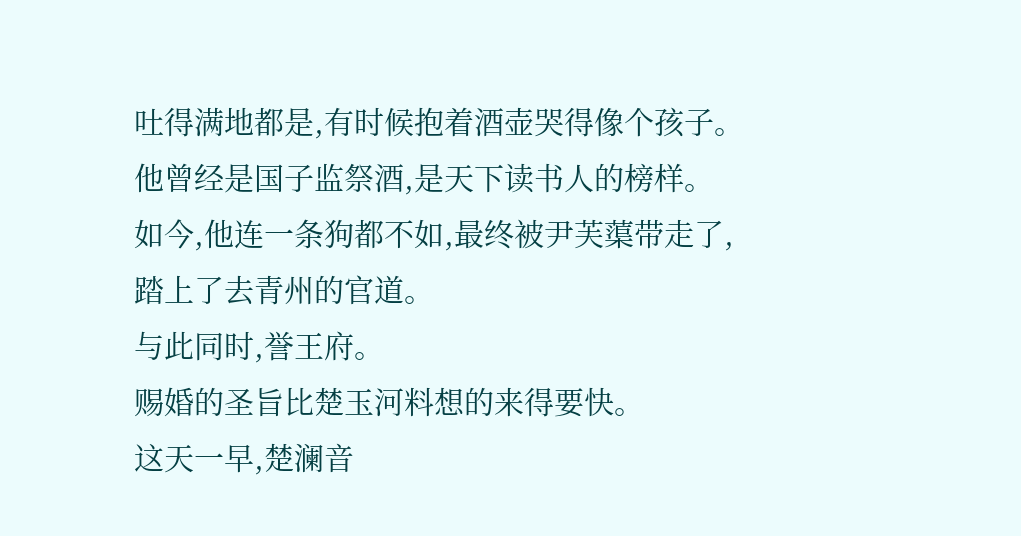吐得满地都是,有时候抱着酒壶哭得像个孩子。
他曾经是国子监祭酒,是天下读书人的榜样。
如今,他连一条狗都不如,最终被尹芙蕖带走了,踏上了去青州的官道。
与此同时,誉王府。
赐婚的圣旨比楚玉河料想的来得要快。
这天一早,楚澜音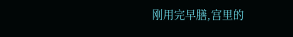刚用完早膳,宫里的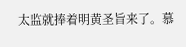太监就捧着明黄圣旨来了。慕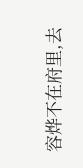容烨不在府里,去